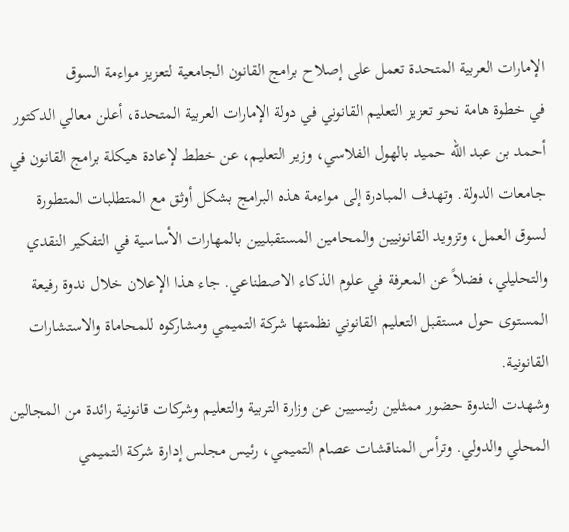الإمارات العربية المتحدة تعمل على إصلاح برامج القانون الجامعية لتعزيز مواءمة السوق
في خطوة هامة نحو تعزيز التعليم القانوني في دولة الإمارات العربية المتحدة، أعلن معالي الدكتور أحمد بن عبد الله حميد بالهول الفلاسي، وزير التعليم، عن خطط لإعادة هيكلة برامج القانون في جامعات الدولة. وتهدف المبادرة إلى مواءمة هذه البرامج بشكل أوثق مع المتطلبات المتطورة لسوق العمل، وتزويد القانونيين والمحامين المستقبليين بالمهارات الأساسية في التفكير النقدي والتحليلي، فضلاً عن المعرفة في علوم الذكاء الاصطناعي. جاء هذا الإعلان خلال ندوة رفيعة المستوى حول مستقبل التعليم القانوني نظمتها شركة التميمي ومشاركوه للمحاماة والاستشارات القانونية.
وشهدت الندوة حضور ممثلين رئيسيين عن وزارة التربية والتعليم وشركات قانونية رائدة من المجالين المحلي والدولي. وترأس المناقشات عصام التميمي، رئيس مجلس إدارة شركة التميمي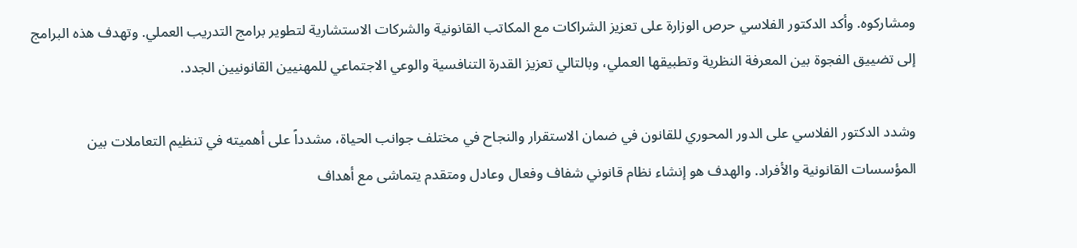ومشاركوه. وأكد الدكتور الفلاسي حرص الوزارة على تعزيز الشراكات مع المكاتب القانونية والشركات الاستشارية لتطوير برامج التدريب العملي. وتهدف هذه البرامج إلى تضييق الفجوة بين المعرفة النظرية وتطبيقها العملي، وبالتالي تعزيز القدرة التنافسية والوعي الاجتماعي للمهنيين القانونيين الجدد.

وشدد الدكتور الفلاسي على الدور المحوري للقانون في ضمان الاستقرار والنجاح في مختلف جوانب الحياة، مشدداً على أهميته في تنظيم التعاملات بين المؤسسات القانونية والأفراد. والهدف هو إنشاء نظام قانوني شفاف وفعال وعادل ومتقدم يتماشى مع أهداف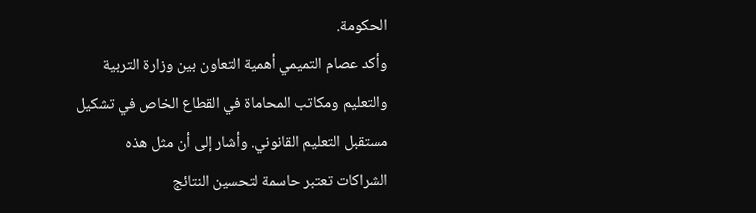الحكومة.
وأكد عصام التميمي أهمية التعاون بين وزارة التربية والتعليم ومكاتب المحاماة في القطاع الخاص في تشكيل مستقبل التعليم القانوني. وأشار إلى أن مثل هذه الشراكات تعتبر حاسمة لتحسين النتائج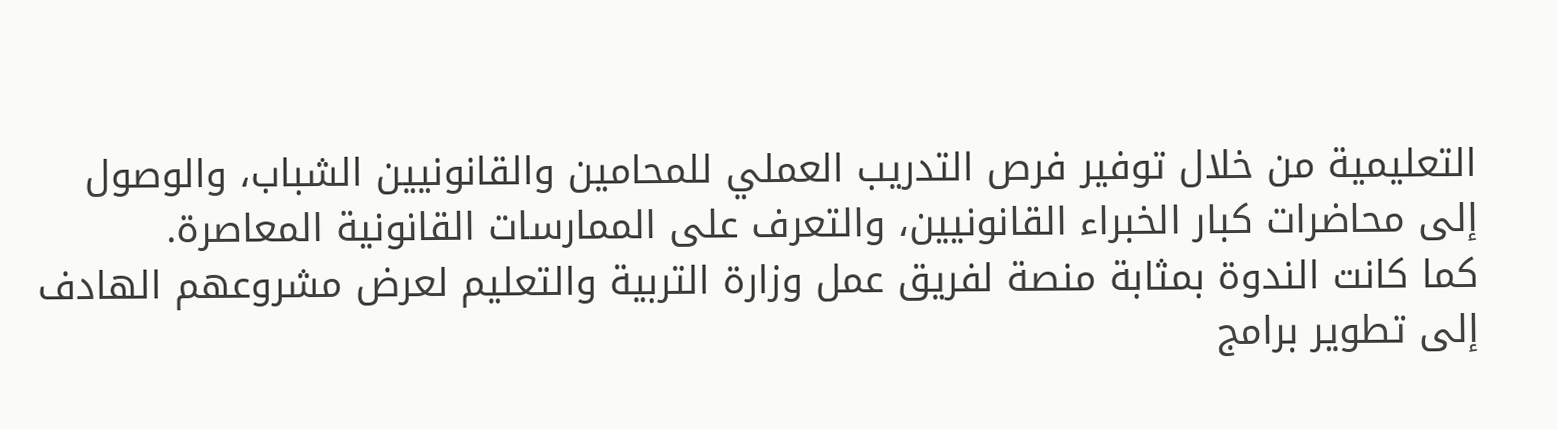التعليمية من خلال توفير فرص التدريب العملي للمحامين والقانونيين الشباب، والوصول إلى محاضرات كبار الخبراء القانونيين، والتعرف على الممارسات القانونية المعاصرة.
كما كانت الندوة بمثابة منصة لفريق عمل وزارة التربية والتعليم لعرض مشروعهم الهادف إلى تطوير برامج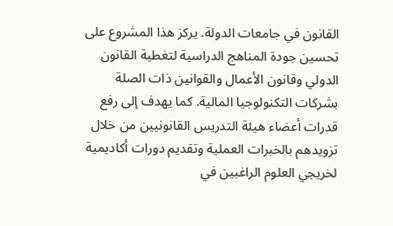القانون في جامعات الدولة. يركز هذا المشروع على تحسين جودة المناهج الدراسية لتغطية القانون الدولي وقانون الأعمال والقوانين ذات الصلة بشركات التكنولوجيا المالية. كما يهدف إلى رفع قدرات أعضاء هيئة التدريس القانونيين من خلال تزويدهم بالخبرات العملية وتقديم دورات أكاديمية لخريجي العلوم الراغبين في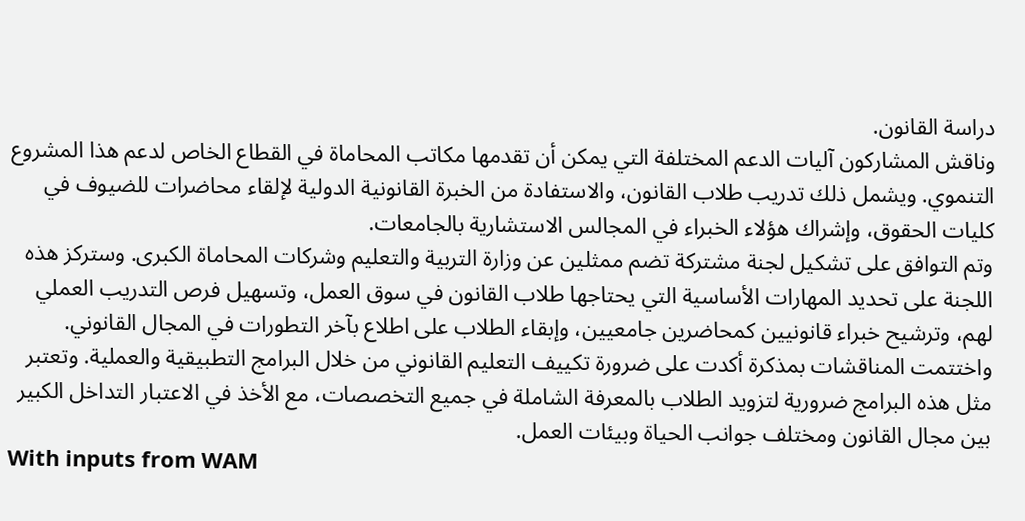دراسة القانون.
وناقش المشاركون آليات الدعم المختلفة التي يمكن أن تقدمها مكاتب المحاماة في القطاع الخاص لدعم هذا المشروع التنموي. ويشمل ذلك تدريب طلاب القانون، والاستفادة من الخبرة القانونية الدولية لإلقاء محاضرات للضيوف في كليات الحقوق، وإشراك هؤلاء الخبراء في المجالس الاستشارية بالجامعات.
وتم التوافق على تشكيل لجنة مشتركة تضم ممثلين عن وزارة التربية والتعليم وشركات المحاماة الكبرى. وستركز هذه اللجنة على تحديد المهارات الأساسية التي يحتاجها طلاب القانون في سوق العمل، وتسهيل فرص التدريب العملي لهم، وترشيح خبراء قانونيين كمحاضرين جامعيين، وإبقاء الطلاب على اطلاع بآخر التطورات في المجال القانوني.
واختتمت المناقشات بمذكرة أكدت على ضرورة تكييف التعليم القانوني من خلال البرامج التطبيقية والعملية. وتعتبر مثل هذه البرامج ضرورية لتزويد الطلاب بالمعرفة الشاملة في جميع التخصصات، مع الأخذ في الاعتبار التداخل الكبير بين مجال القانون ومختلف جوانب الحياة وبيئات العمل.
With inputs from WAM